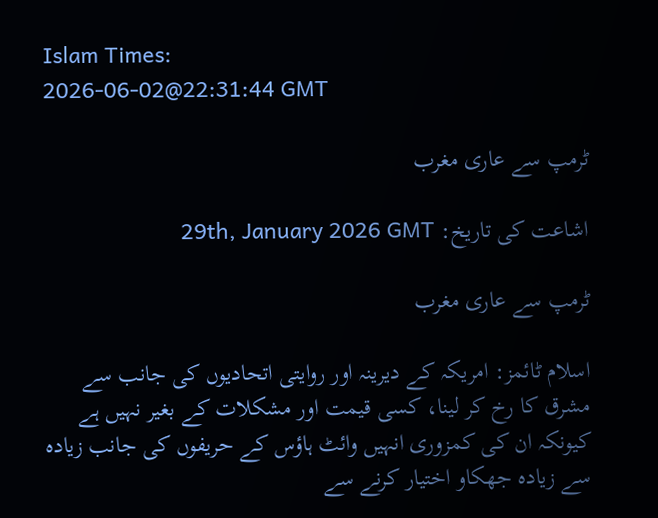Islam Times:
2026-06-02@22:31:44 GMT

ٹرمپ سے عاری مغرب

اشاعت کی تاریخ: 29th, January 2026 GMT

ٹرمپ سے عاری مغرب

اسلام ٹائمز: امریکہ کے دیرینہ اور روایتی اتحادیوں کی جانب سے مشرق کا رخ کر لینا، کسی قیمت اور مشکلات کے بغیر نہیں ہے کیونکہ ان کی کمزوری انہیں وائٹ ہاؤس کے حریفوں کی جانب زیادہ سے زیادہ جھکاو اختیار کرنے سے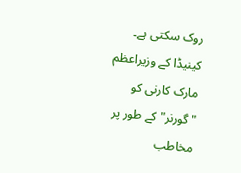روک سکتی ہے۔ کینیڈا کے وزیراعظم مارک کارنی کو "گورنر" کے طور پر مخاطب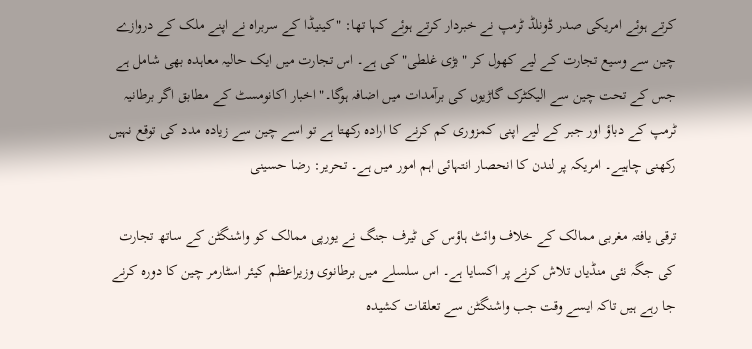کرتے ہوئے امریکی صدر ڈونلڈ ٹرمپ نے خبردار کرتے ہوئے کہا تھا: "کینیڈا کے سربراہ نے اپنے ملک کے دروازے چین سے وسیع تجارت کے لیے کھول کر "بڑی غلطی" کی ہے۔ اس تجارت میں ایک حالیہ معاہدہ بھی شامل ہے جس کے تحت چین سے الیکٹرک گاڑیوں کی برآمدات میں اضافہ ہوگا۔" اخبار اکانومسٹ کے مطابق اگر برطانیہ ٹرمپ کے دباؤ اور جبر کے لیے اپنی کمزوری کم کرنے کا ارادہ رکھتا ہے تو اسے چین سے زیادہ مدد کی توقع نہیں رکھنی چاہیے۔ امریکہ پر لندن کا انحصار انتہائی اہم امور میں ہے۔ تحریر: رضا حسینی

ترقی یافتہ مغربی ممالک کے خلاف وائٹ ہاؤس کی ٹیرف جنگ نے یورپی ممالک کو واشنگٹن کے ساتھ تجارت کی جگہ نئی منڈیاں تلاش کرنے پر اکسایا ہے۔ اس سلسلے میں برطانوی وزیراعظم کیئر اسٹارمر چین کا دورہ کرنے جا رہے ہیں تاکہ ایسے وقت جب واشنگٹن سے تعلقات کشیدہ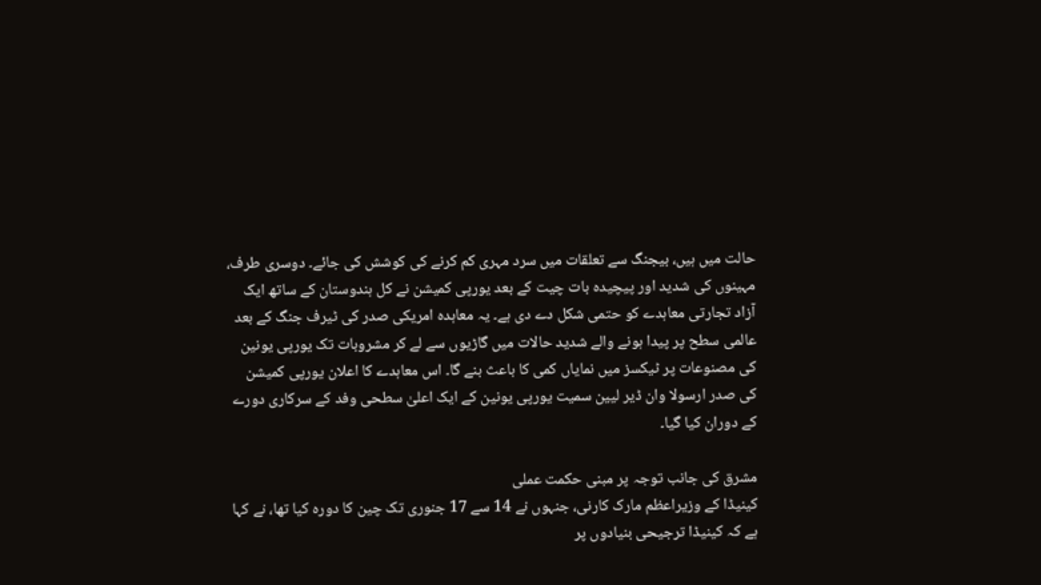حالت میں ہیں، بیجنگ سے تعلقات میں سرد مہری کم کرنے کی کوشش کی جائے۔ دوسری طرف، مہینوں کی شدید اور پیچیدہ بات چیت کے بعد یورپی کمیشن نے کل ہندوستان کے ساتھ ایک آزاد تجارتی معاہدے کو حتمی شکل دے دی ہے۔ یہ معاہدہ امریکی صدر کی ٹیرف جنگ کے بعد عالمی سطح پر پیدا ہونے والے شدید حالات میں گاڑیوں سے لے کر مشروبات تک یورپی یونین کی مصنوعات پر ٹیکسز میں نمایاں کمی کا باعث بنے گا۔ اس معاہدے کا اعلان یورپی کمیشن کی صدر ارسولا وان ڈیر لیین سمیت یورپی یونین کے ایک اعلیٰ سطحی وفد کے سرکاری دورے کے دوران کیا گیا۔

مشرق کی جانب توجہ پر مبنی حکمت عملی
کینیڈا کے وزیراعظم مارک کارنی، جنہوں نے 14 سے 17 جنوری تک چین کا دورہ کیا تھا، نے کہا ہے کہ کینیڈا ترجیحی بنیادوں پر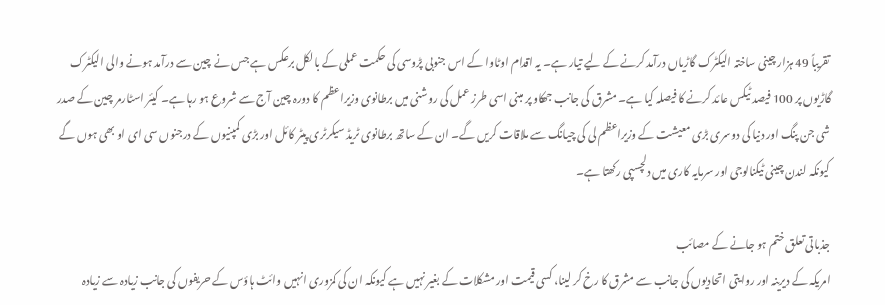تقریباً 49 ہزار چینی ساختہ الیکٹرک گاڑیاں درآمد کرنے کے لیے تیار ہے۔ یہ اقدام اوٹاوا کے اس جنوبی پڑوسی کی حکمت عملی کے بالکل برعکس ہے جس نے چین سے درآمد ہونے والی الیکٹرک گاڑیوں پر 100 فیصد ٹیکس عائد کرنے کا فیصلہ کیا ہے۔ مشرق کی جانب جھکاو پر مبنی اسی طرز عمل کی روشنی میں برطانوی وزیراعظم کا دورہ چین آج سے شروع ہو رہا ہے۔ کیئر اسٹارمر چین کے صدر شی جن پنگ اور دنیا کی دوسری بڑی معیشت کے وزیراعظم لی کی چیانگ سے ملاقات کریں گے۔ ان کے ساتھ برطانوی ٹریڈ سیکرٹری پیٹر کائل اور بڑی کمپنیوں کے درجنوں سی ای او بھی ہوں گے کیونکہ لندن چینی ٹیکنالوجی اور سرمایہ کاری میں دلچسپی رکھتا ہے۔

جذباتی تعلق ختم ہو جانے کے مصائب
امریکہ کے دیرینہ اور روایتی اتحادیوں کی جانب سے مشرق کا رخ کر لینا، کسی قیمت اور مشکلات کے بغیر نہیں ہے کیونکہ ان کی کمزوری انہیں وائٹ ہاؤس کے حریفوں کی جانب زیادہ سے زیادہ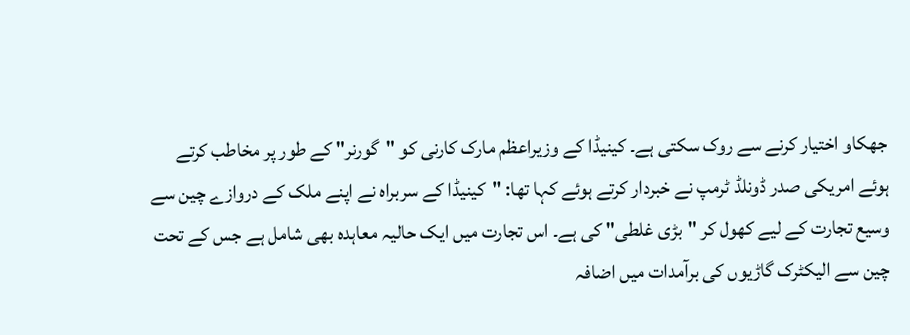جھکاو اختیار کرنے سے روک سکتی ہے۔ کینیڈا کے وزیراعظم مارک کارنی کو "گورنر" کے طور پر مخاطب کرتے ہوئے امریکی صدر ڈونلڈ ٹرمپ نے خبردار کرتے ہوئے کہا تھا: "کینیڈا کے سربراہ نے اپنے ملک کے دروازے چین سے وسیع تجارت کے لیے کھول کر "بڑی غلطی" کی ہے۔ اس تجارت میں ایک حالیہ معاہدہ بھی شامل ہے جس کے تحت چین سے الیکٹرک گاڑیوں کی برآمدات میں اضافہ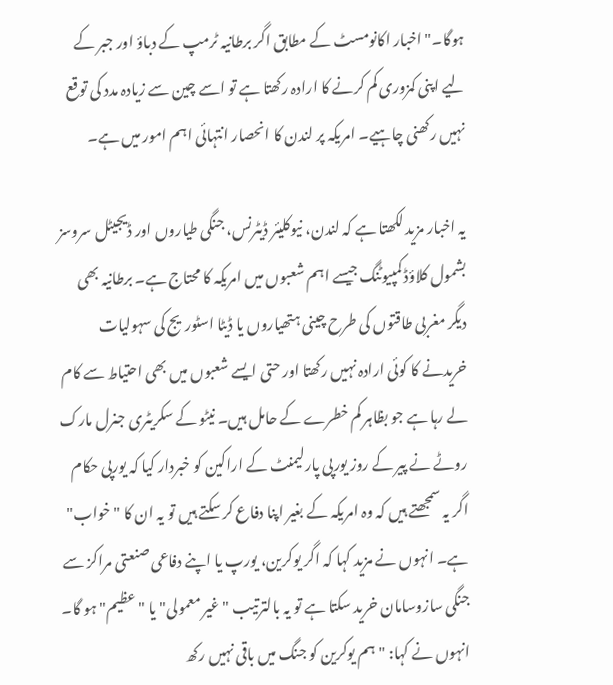ہوگا۔" اخبار اکانومسٹ کے مطابق اگر برطانیہ ٹرمپ کے دباؤ اور جبر کے لیے اپنی کمزوری کم کرنے کا ارادہ رکھتا ہے تو اسے چین سے زیادہ مدد کی توقع نہیں رکھنی چاہیے۔ امریکہ پر لندن کا انحصار انتہائی اہم امور میں ہے۔

یہ اخبار مزید لکھتا ہے کہ لندن، نیوکلیئر ڈیٹرنس، جنگی طیاروں اور ڈیجیٹل سروسز بشمول کلاؤڈ کمپیوٹنگ جیسے اہم شعبوں میں امریکہ کا محتاج ہے۔ برطانیہ بھی دیگر مغربی طاقتوں کی طرح چینی ہتھیاروں یا ڈیٹا اسٹوریج کی سہولیات خریدنے کا کوئی ارادہ نہیں رکھتا اور حتی ایسے شعبوں میں بھی احتیاط سے کام لے رہا ہے جو بظاہر کم خطرے کے حامل ہیں۔ نیٹو کے سکریٹری جنرل مارک روٹے نے پیر کے روز یورپی پارلیمنٹ کے اراکین کو خبردار کیا کہ یورپی حکام اگر یہ سمجھتے ہیں کہ وہ امریکہ کے بغیر اپنا دفاع کر سکتے ہیں تو یہ ان کا "خواب" ہے۔ انہوں نے مزید کہا کہ اگر یوکرین، یورپ یا اپنے دفاعی صنعتی مراکز سے جنگی سازوسامان خرید سکتا ہے تو یہ بالترتیب "غیر معمولی" یا "عظیم" ہو گا۔ انہوں نے کہا: "ہم یوکرین کو جنگ میں باقی نہیں رکھ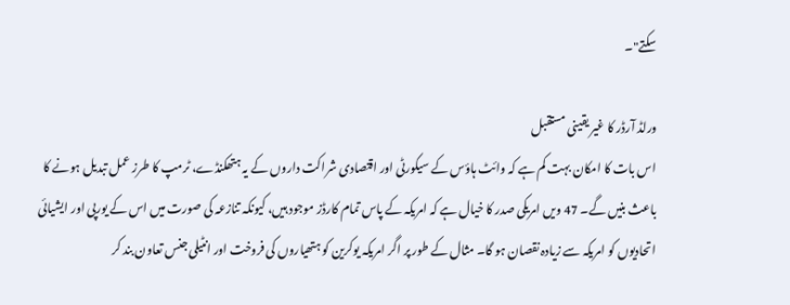سکتے"۔

ورلڈ آرڈر کا غیر یقینی مستقبل
اس بات کا امکان بہت کم ہے کہ وائٹ ہاؤس کے سیکورٹی اور اقتصادی شراکت داروں کے یہ ہتھکنڈے، ٹرمپ کا طرز عمل تبدیل ہونے کا باعث بنیں گے۔ 47 ویں امریکی صدر کا خیال ہے کہ امریکہ کے پاس تمام کارڈز موجود ہیں، کیونکہ تنازعہ کی صورت میں اس کے یورپی اور ایشیائی اتحادیوں کو امریکہ سے زیادہ نقصان ہو گا۔ مثال کے طور پر اگر امریکہ یوکرین کو ہتھیاروں کی فروخت اور انٹیلی جنس تعاون بند کر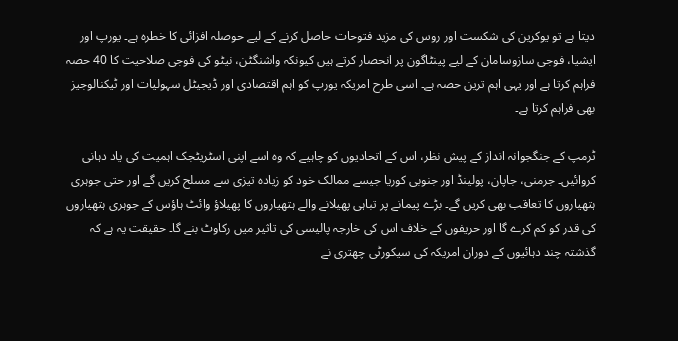دیتا ہے تو یوکرین کی شکست اور روس کی مزید فتوحات حاصل کرنے کے لیے حوصلہ افزائی کا خطرہ ہے۔ یورپ اور ایشیا، فوجی سازوسامان کے لیے پینٹاگون پر انحصار کرتے ہیں کیونکہ واشنگٹن، نیٹو کی فوجی صلاحیت کا 40 حصہ فراہم کرتا ہے اور یہی اہم ترین حصہ ہے۔ اسی طرح امریکہ یورپ کو اہم اقتصادی اور ڈیجیٹل سہولیات اور ٹیکنالوجیز بھی فراہم کرتا ہے۔

ٹرمپ کے جنگجوانہ انداز کے پیش نظر، اس کے اتحادیوں کو چاہیے کہ وہ اسے اپنی اسٹریٹجک اہمیت کی یاد دہانی کروائیں۔ جرمنی، جاپان، پولینڈ اور جنوبی کوریا جیسے ممالک خود کو زیادہ تیزی سے مسلح کریں گے اور حتی جوہری ہتھیاروں کا تعاقب بھی کریں گے۔ بڑے پیمانے پر تباہی پھیلانے والے ہتھیاروں کا پھیلاؤ وائٹ ہاؤس کے جوہری ہتھیاروں کی قدر کو کم کرے گا اور حریفوں کے خلاف اس کی خارجہ پالیسی کی تاثیر میں رکاوٹ بنے گا۔ حقیقت یہ ہے کہ گذشتہ چند دہائیوں کے دوران امریکہ کی سیکورٹی چھتری نے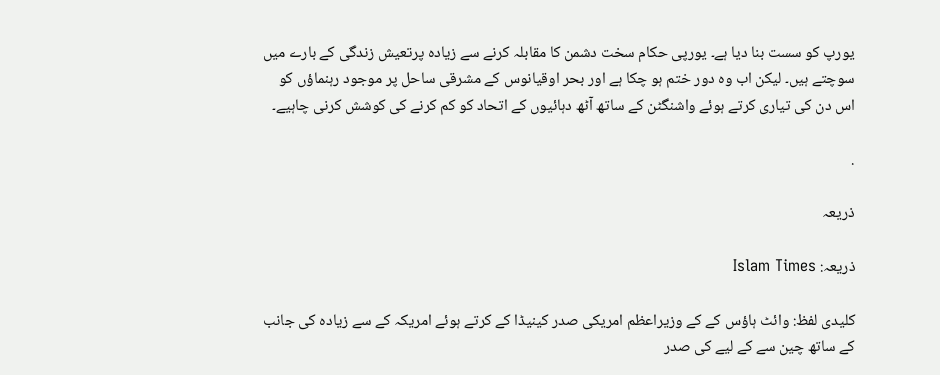یورپ کو سست بنا دیا ہے۔ یورپی حکام سخت دشمن کا مقابلہ کرنے سے زیادہ پرتعیش زندگی کے بارے میں سوچتے ہیں۔ لیکن اب وہ دور ختم ہو چکا ہے اور بحر اوقیانوس کے مشرقی ساحل پر موجود رہنماؤں کو اس دن کی تیاری کرتے ہوئے واشنگٹن کے ساتھ آٹھ دہائیوں کے اتحاد کو کم کرنے کی کوشش کرنی چاہیے۔

.

ذریعہ

ذریعہ: Islam Times

کلیدی لفظ: وائٹ ہاؤس کے کے وزیراعظم امریکی صدر کینیڈا کے کرتے ہوئے امریکہ کے سے زیادہ کی جانب کے ساتھ چین سے کے لیے کی صدر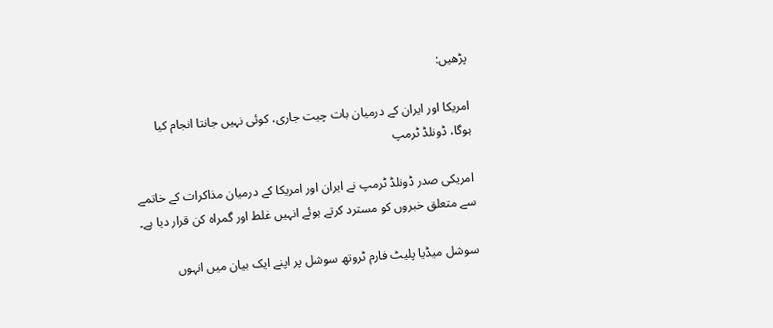پڑھیں:

امریکا اور ایران کے درمیان بات چیت جاری، کوئی نہیں جانتا انجام کیا ہوگا، ڈونلڈ ٹرمپ

امریکی صدر ڈونلڈ ٹرمپ نے ایران اور امریکا کے درمیان مذاکرات کے خاتمے سے متعلق خبروں کو مسترد کرتے ہوئے انہیں غلط اور گمراہ کن قرار دیا ہے۔

سوشل میڈیا پلیٹ فارم ٹروتھ سوشل پر اپنے ایک بیان میں انہوں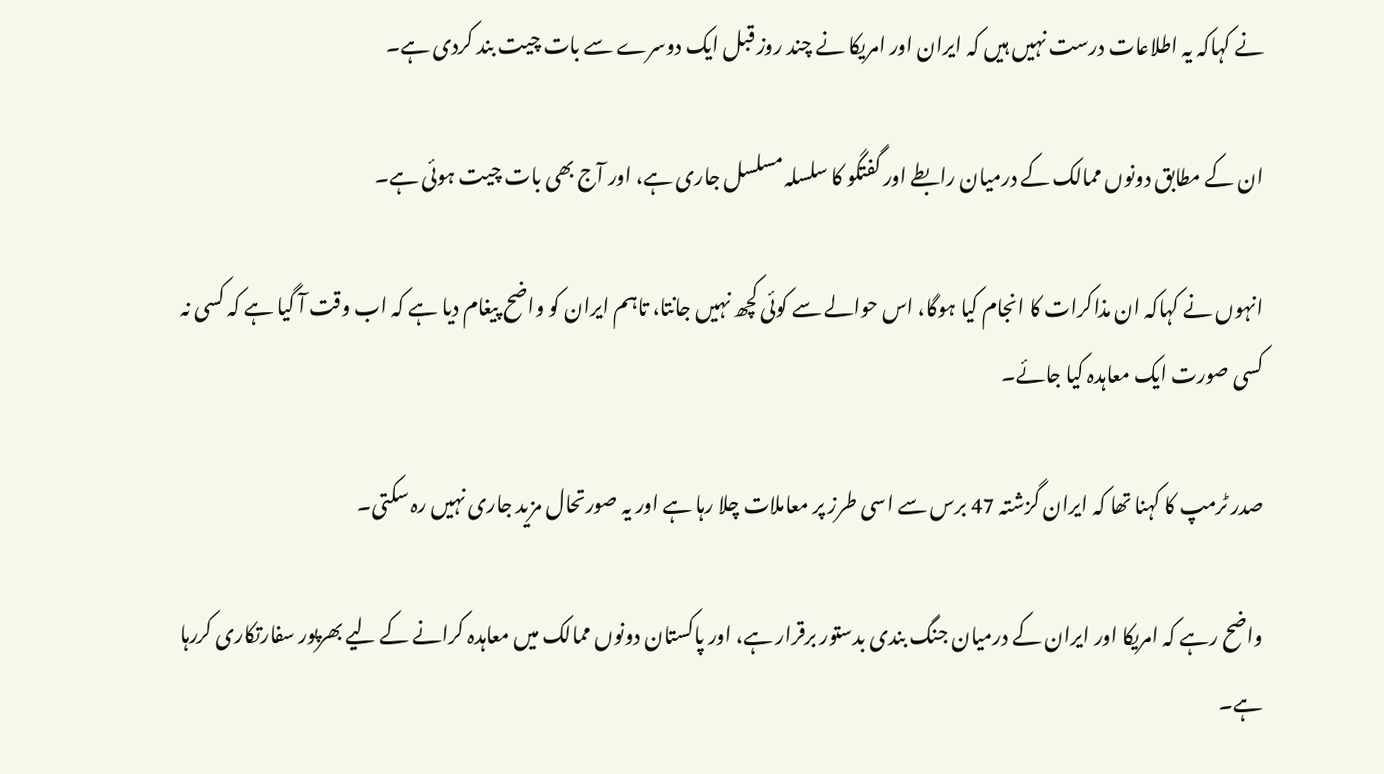نے کہاکہ یہ اطلاعات درست نہیں ہیں کہ ایران اور امریکا نے چند روز قبل ایک دوسرے سے بات چیت بند کردی ہے۔

ان کے مطابق دونوں ممالک کے درمیان رابطے اور گفتگو کا سلسلہ مسلسل جاری ہے، اور آج بھی بات چیت ہوئی ہے۔

انہوں نے کہاکہ ان مذاکرات کا انجام کیا ہوگا، اس حوالے سے کوئی کچھ نہیں جانتا، تاہم ایران کو واضح پیغام دیا ہے کہ اب وقت آ گیا ہے کہ کسی نہ کسی صورت ایک معاہدہ کیا جائے۔

صدر ٹرمپ کا کہنا تھا کہ ایران گزشتہ 47 برس سے اسی طرز پر معاملات چلا رہا ہے اور یہ صورتحال مزید جاری نہیں رہ سکتی۔

واضح رہے کہ امریکا اور ایران کے درمیان جنگ بندی بدستور برقرار ہے، اور پاکستان دونوں ممالک میں معاہدہ کرانے کے لیے بھرپور سفارتکاری کررہا ہے۔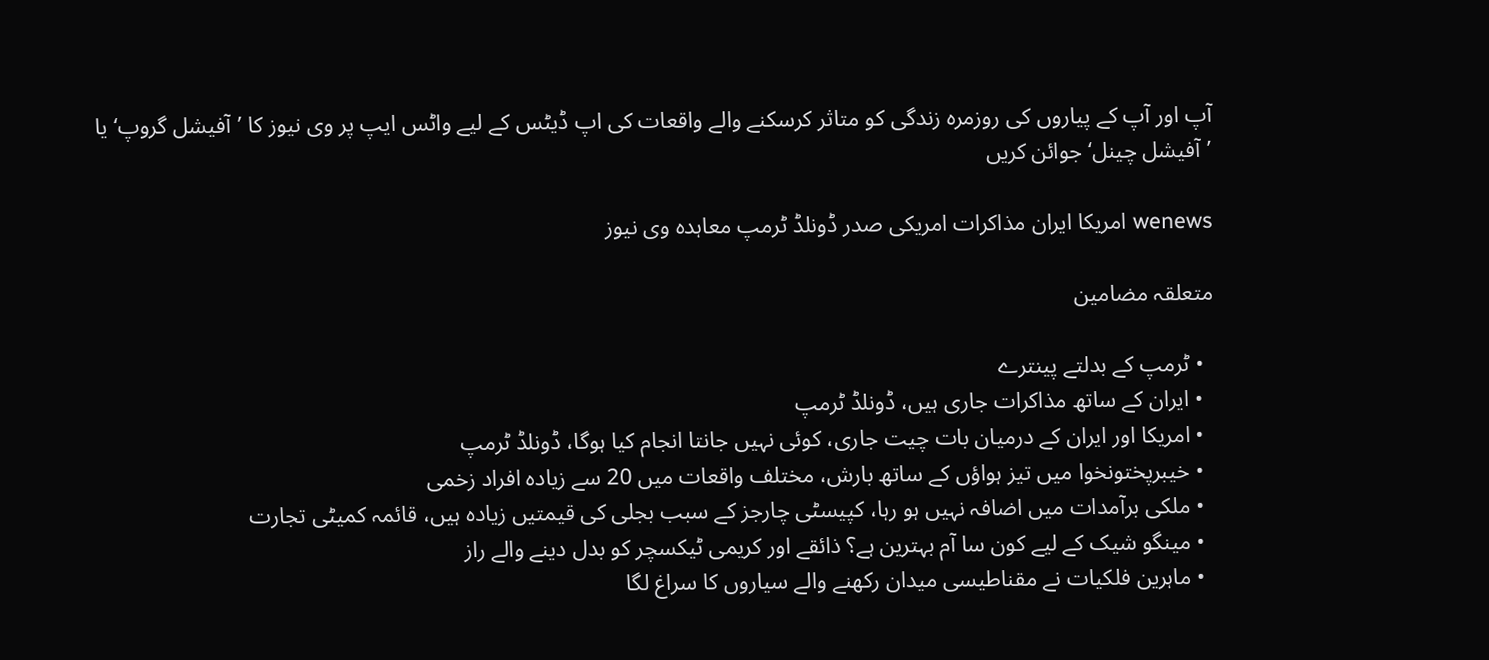آپ اور آپ کے پیاروں کی روزمرہ زندگی کو متاثر کرسکنے والے واقعات کی اپ ڈیٹس کے لیے واٹس ایپ پر وی نیوز کا ’آفیشل گروپ‘ یا ’آفیشل چینل‘ جوائن کریں

wenews امریکا ایران مذاکرات امریکی صدر ڈونلڈ ٹرمپ معاہدہ وی نیوز

متعلقہ مضامین

  • ٹرمپ کے بدلتے پینترے
  • ایران کے ساتھ مذاکرات جاری ہیں، ڈونلڈ ٹرمپ
  • امریکا اور ایران کے درمیان بات چیت جاری، کوئی نہیں جانتا انجام کیا ہوگا، ڈونلڈ ٹرمپ
  • خیبرپختونخوا میں تیز ہواؤں کے ساتھ بارش، مختلف واقعات میں 20 سے زیادہ افراد زخمی
  • ملکی برآمدات میں اضافہ نہیں ہو رہا، کپیسٹی چارجز کے سبب بجلی کی قیمتیں زیادہ ہیں، قائمہ کمیٹی تجارت
  • مینگو شیک کے لیے کون سا آم بہترین ہے؟ ذائقے اور کریمی ٹیکسچر کو بدل دینے والے راز
  • ماہرین فلکیات نے مقناطیسی میدان رکھنے والے سیاروں کا سراغ لگا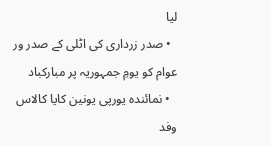لیا
  • صدر زرداری کی اٹلی کے صدر ور عوام کو یومِ جمہوریہ پر مبارکباد
  • نمائندہ یورپی یونین کایا کالاس وفد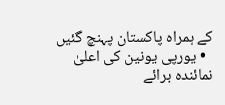کے ہمراہ پاکستان پہنچ گئیں
  • یورپی یونین کی اعلیٰ نمائندہ برائے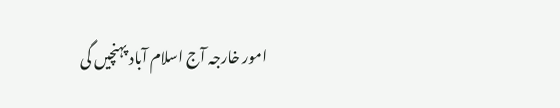امور خارجہ آج اسلام آباد پہنچیں گی